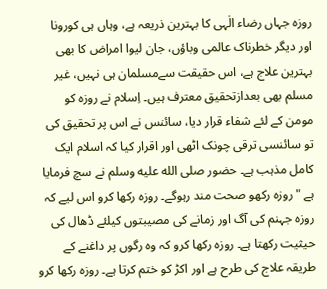روزہ جہاں رضاء الٰہی کا بہترین ذریعہ ہے، وہاں ہی کورونا اور دیگر خطرناک عالمی وباؤں، جان لیوا امراض کا بھی بہترین علاج ہے، اس حقیقت سےمسلمان ہی نہیں، غیر مسلم بھی بعدازتحقیق معترف ہیں۔ اِسلام نے روزہ کو مومن کے لئے شفاء قرار دیا، سائنس نے اس پر تحقیق کی تو سائنسی ترقی چونک اٹھی اور اقرار کیا کہ اسلام ایک کامل مذہب ہے۔ حضور صلى الله عليه وسلم نے سچ فرمایا ہے "روزہ رکھو صحت مند رہوگے۔ روزہ رکھا کرو اس لیے کہ روزہ جہنم کی آگ اور زمانے کی مصیبتوں کیلئے ڈھال کی حیثیت رکھتا ہے۔ روزہ رکھا کرو کہ وہ رگوں پر داغنے کے طریقہ علاج کی طرح ہے اور اکڑ کو ختم کرتا ہے۔ روزہ رکھا کرو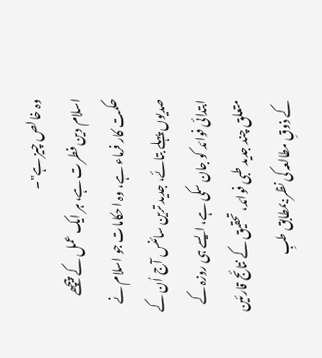وہ خالص چیز ہے"۔
اسلام دین فطرت ہے، ہر ایک عمل کے پیچھے حکمت کار فرماء ہے، وہ احکامات جو اسلام نے صدیوں پہلے بتائے، جدید ترین سائنس آج اُن کے ابتدائی فوائد کو جان سکی ہے، ایسے ہی روزہ کے متعلق چند جدید طبی فوائد، تحقیق کے نتائج قارئین کے ذوقِ مطالعہ کی نظر:بمطابق طبِ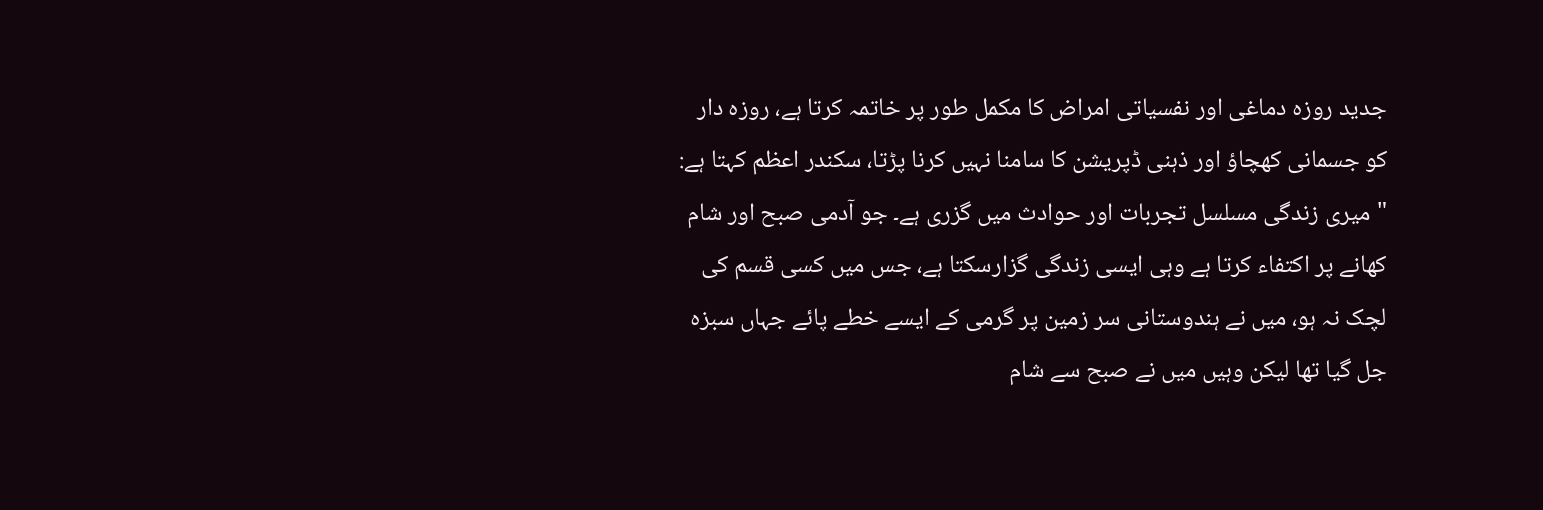جدید روزہ دماغی اور نفسیاتی امراض کا مکمل طور پر خاتمہ کرتا ہے، روزہ دار کو جسمانی کھچاؤ اور ذہنی ڈپریشن کا سامنا نہیں کرنا پڑتا، سکندر اعظم کہتا ہے: "میری زندگی مسلسل تجربات اور حوادث میں گزری ہے۔ جو آدمی صبح اور شام کھانے پر اکتفاء کرتا ہے وہی ایسی زندگی گزارسکتا ہے، جس میں کسی قسم کی لچک نہ ہو، میں نے ہندوستانی سر زمین پر گرمی کے ایسے خطے پائے جہاں سبزہ جل گیا تھا لیکن وہیں میں نے صبح سے شام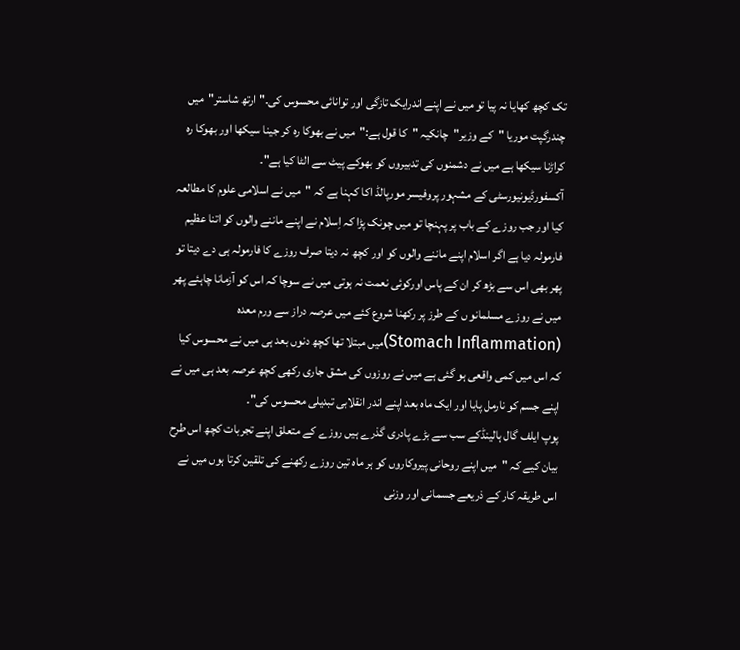تک کچھ کھایا نہ پیا تو میں نے اپنے اندرایک تازگی اور توانائی محسوس کی۔"ارتھ شاستر"میں چندرگپت موریا "کے وزیر"چانکیہ "کا قول ہے:"میں نے بھوکا رہ کر جینا سیکھا اور بھوکا رہ کراڑنا سیکھا ہے میں نے دشمنوں کی تدبیروں کو بھوکے پیٹ سے الٹا کیا ہے"۔
آکسفورڈیونیورسٹی کے مشہور پروفیسر مورپالڈ اکا کہنا ہے کہ "میں نے اسلامی علوم کا مطالعہ کیا اور جب روزے کے باب پر پہنچا تو میں چونک پڑا کہ اِسلام نے اپنے ماننے والوں کو اتنا عظیم فارمولہ دیا ہے اگر اسلام اپنے ماننے والوں کو اور کچھ نہ دیتا صرف روزے کا فارمولہ ہی دے دیتا تو پھر بھی اس سے بڑھ کر ان کے پاس اورکوئی نعمت نہ ہوتی میں نے سوچا کہ اس کو آزمانا چاہئے پھر میں نے روزے مسلمانو ں کے طرز پر رکھنا شروع کئے میں عرصہ دراز سے ورم معدہ (Stomach Inflammation)میں مبتلا تھا کچھ دنوں بعد ہی میں نے محسوس کیا کہ اس میں کمی واقعی ہو گئی ہے میں نے روزوں کی مشق جاری رکھی کچھ عرصہ بعد ہی میں نے اپنے جسم کو نارمل پایا اور ایک ماہ بعد اپنے اندر انقلابی تبدیلی محسوس کی"۔
پوپ ایلف گال ہالینڈکے سب سے بڑے پادری گذرے ہیں روزے کے متعلق اپنے تجربات کچھ اس طرح بیان کیے کہ "میں اپنے روحانی پیروکاروں کو ہر ماہ تین روزے رکھنے کی تلقین کرتا ہوں میں نے اس طریقہ کار کے ذریعے جسمانی اور وزنی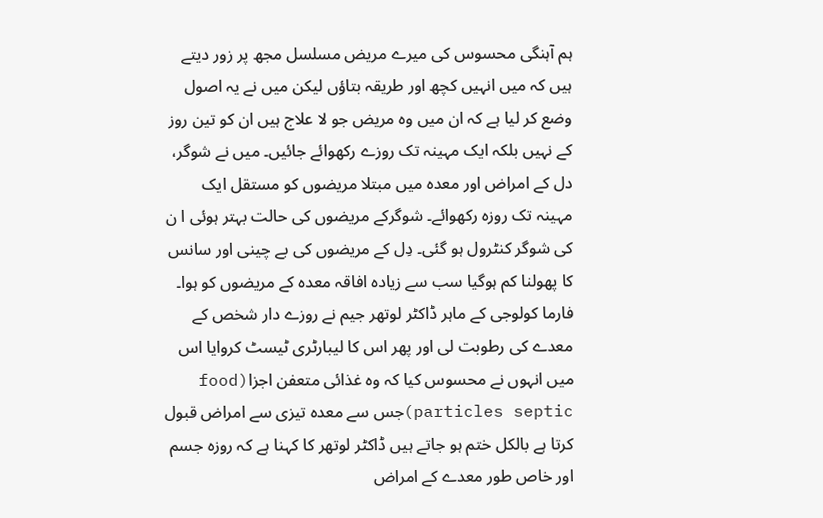ہم آہنگی محسوس کی میرے مریض مسلسل مجھ پر زور دیتے ہیں کہ میں انہیں کچھ اور طریقہ بتاؤں لیکن میں نے یہ اصول وضع کر لیا ہے کہ ان میں وہ مریض جو لا علاج ہیں ان کو تین روز کے نہیں بلکہ ایک مہینہ تک روزے رکھوائے جائیں۔ میں نے شوگر، دل کے امراض اور معدہ میں مبتلا مریضوں کو مستقل ایک مہینہ تک روزہ رکھوائے۔ شوگرکے مریضوں کی حالت بہتر ہوئی ا ن کی شوگر کنٹرول ہو گئی۔ دِل کے مریضوں کی بے چینی اور سانس کا پھولنا کم ہوگیا سب سے زیادہ افاقہ معدہ کے مریضوں کو ہوا۔
فارما کولوجی کے ماہر ڈاکٹر لوتھر جیم نے روزے دار شخص کے معدے کی رطوبت لی اور پھر اس کا لیبارٹری ٹیسٹ کروایا اس میں انہوں نے محسوس کیا کہ وہ غذائی متعفن اجزا(food particles septic)جس سے معدہ تیزی سے امراض قبول کرتا ہے بالکل ختم ہو جاتے ہیں ڈاکٹر لوتھر کا کہنا ہے کہ روزہ جسم اور خاص طور معدے کے امراض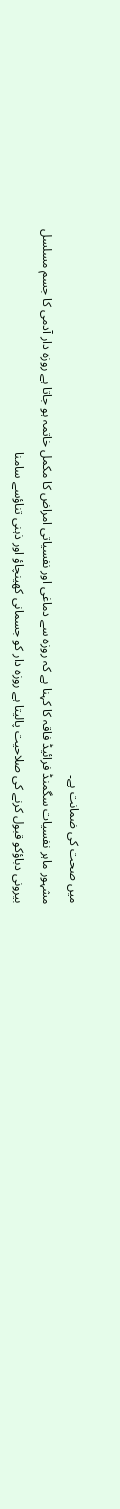میں صحت کی ضمانت ہے۔
مشہور ماہر نفسیات سگمنڈ فرائیڈ فاقہ کا کہنا ہے کہ روزہ سے دماغی اور نفسیاتی امراض کا مکمل خاتمہ ہو جاتا ہے روزہ دار آدمی کا جسم مسلسل بیرونی دباؤکو قبول کرنے کی صلاحیت پالیتا ہے روزہ دار کو جسمانی کھینچاؤ اور ذہنی تناؤسے سامنا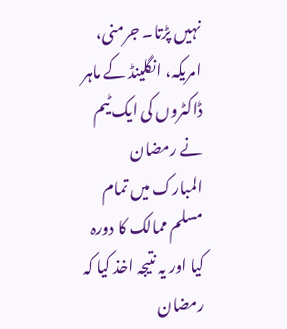نہیں پڑتا۔ جرمنی، امریکہ، انگلینڈ کے ماہر ڈاکٹروں کی ایک ٹیم نے رمضان المبارک میں تمام مسلم ممالک کا دورہ کیا اور یہ نتیجہ اخذ کیا کہ رمضان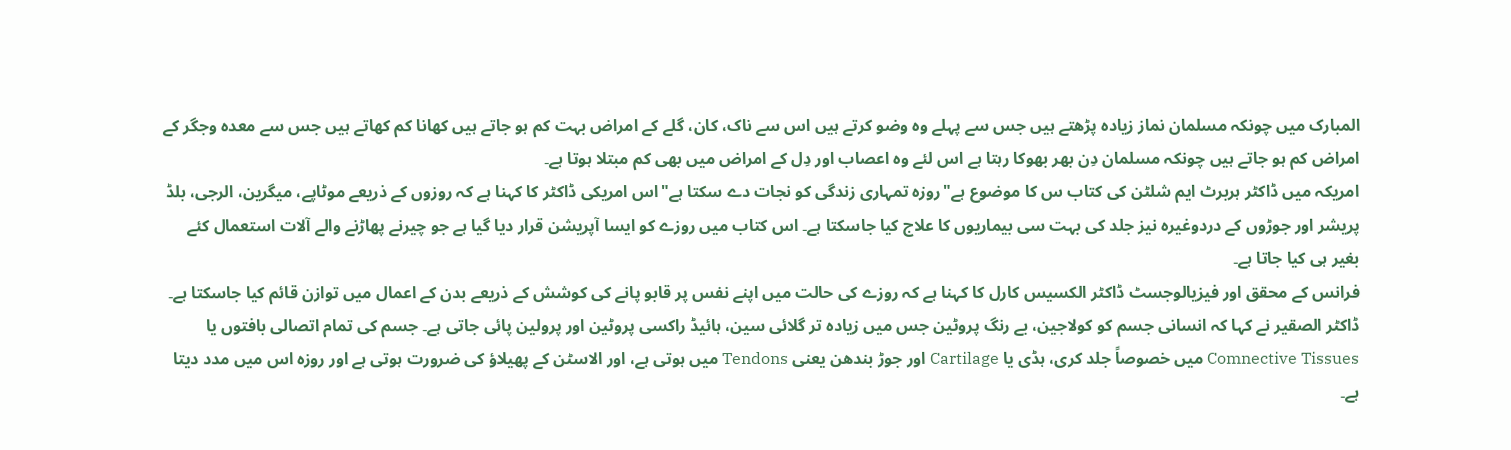المبارک میں چونکہ مسلمان نماز زیادہ پڑھتے ہیں جس سے پہلے وہ وضو کرتے ہیں اس سے ناک، کان، گلے کے امراض بہت کم ہو جاتے ہیں کھانا کم کھاتے ہیں جس سے معدہ وجگر کے امراض کم ہو جاتے ہیں چونکہ مسلمان دِن بھر بھوکا رہتا ہے اس لئے وہ اعصاب اور دِل کے امراض میں بھی کم مبتلا ہوتا ہے۔
امریکہ میں ڈاکٹر ہربرٹ ایم شلٹن کی کتاب س کا موضوع ہے"روزہ تمہاری زندگی کو نجات دے سکتا ہے"اس امریکی ڈاکٹر کا کہنا ہے کہ روزوں کے ذریعے موٹاپے، میگرین، الرجی، بلڈ پریشر اور جوڑوں کے دردوغیرہ نیز جلد کی بہت سی بیماریوں کا علاج کیا جاسکتا ہے۔ اس کتاب میں روزے کو ایسا آپریشن قرار دیا گیا ہے جو چیرنے پھاڑنے والے آلات استعمال کئے بغیر ہی کیا جاتا ہے۔
فرانس کے محقق اور فیزیالوجسٹ ڈاکٹر الکسیس کارل کا کہنا ہے کہ روزے کی حالت میں اپنے نفس پر قابو پانے کی کوشش کے ذریعے بدن کے اعمال میں توازن قائم کیا جاسکتا ہے۔
ڈاکٹر الصقیر نے کہا کہ انسانی جسم کو کولاجین، بے رنگ پروٹین جس میں زیادہ تر گلائی سین، ہائیڈ راکسی پروٹین اور پرولین پائی جاتی ہے۔ جسم کی تمام اتصالی بافتوں یا Comnective Tissues میں خصوصاً جلد کری، ہڈی یا Cartilage اور جوڑ بندھن یعنی Tendons میں ہوتی ہے، اور الاسٹن کے پھیلاؤ کی ضرورت ہوتی ہے اور روزہ اس میں مدد دیتا ہے۔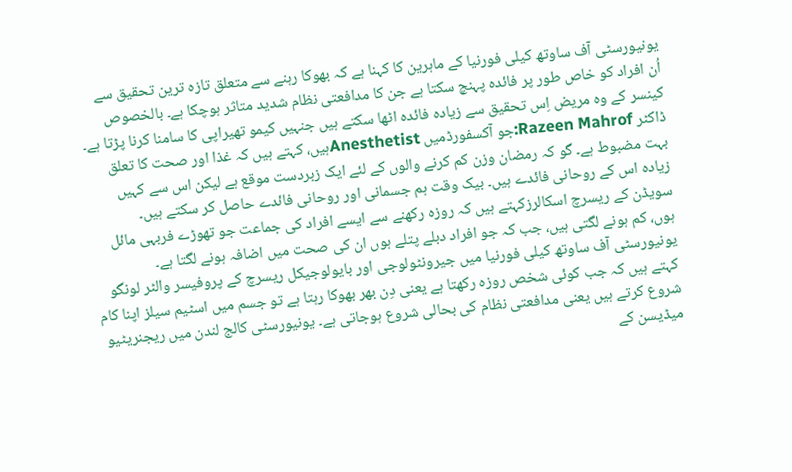یونیورسٹی آف ساوتھ کیلی فورنیا کے ماہرین کا کہنا ہے کہ بھوکا رہنے سے متعلق تازہ ترین تحقیق سے اُن افراد کو خاص طور پر فائدہ پہنچ سکتا ہے جن کا مدافعتی نظام شدید متاثر ہوچکا ہے۔ بالخصوص کینسر کے وہ مریض اِس تحقیق سے زیادہ فائدہ اٹھا سکتے ہیں جنہیں کیمو تھیراپی کا سامنا کرنا پڑتا ہے۔
ڈاکٹر Razeen Mahrof:جو آکسفورڈمیں Anesthetistہیں، کہتے ہیں کہ غذا اور صحت کا تعلق بہت مضبوط ہے۔ گو کہ رمضان وزن کم کرنے والوں کے لئے ایک زبردست موقع ہے لیکن اس سے کہیں زیادہ اس کے روحانی فائدے ہیں۔ بیک وقت ہم جسمانی اور روحانی فائدے حاصل کر سکتے ہیں۔
سویڈن کے ریسرچ اسکالرزکہتے ہیں کہ روزہ رکھنے سے ایسے افراد کی جماعت جو تھوڑے فربہی مائل ہوں، کم ہونے لگتی ہیں، جب کہ جو افراد دبلے پتلے ہوں ان کی صحت میں اضافہ ہونے لگتا ہے۔
یونیورسٹی آف ساوتھ کیلی فورنیا میں جیرونٹولوجی اور بایولوجیکل ریسرچ کے پروفیسر والٹر لونگو کہتے ہیں کہ جب کوئی شخص روزہ رکھتا ہے یعنی دِن بھر بھوکا رہتا ہے تو جسم میں اسٹیم سیلز اپنا کام شروع کرتے ہیں یعنی مدافعتی نظام کی بحالی شروع ہوجاتی ہے۔ یونیورسٹی کالج لندن میں ریجنریٹیو میڈیسن کے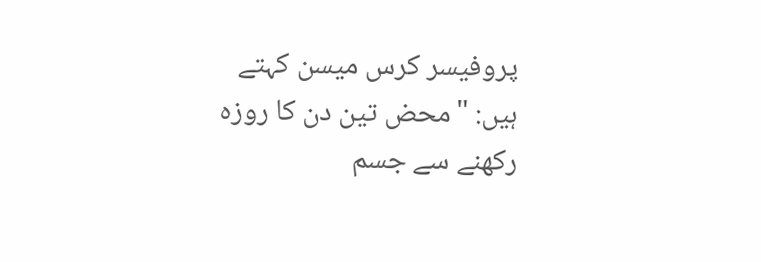پروفیسر کرس میسن کہتے ہیں: "محض تین دن کا روزہ رکھنے سے جسم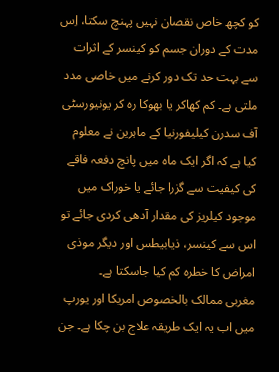کو کچھ خاص نقصان نہیں پہنچ سکتا، اِس مدت کے دوران جسم کو کینسر کے اثرات سے بہت حد تک دور کرنے میں خاصی مدد ملتی ہے۔ کم کھاکر یا بھوکا رہ کر یونیورسٹی آف سدرن کیلیفورنیا کے ماہرین نے معلوم کیا ہے کہ اگر ایک ماہ میں پانچ دفعہ فاقے کی کیفیت سے گزرا جائے یا خوراک میں موجود کیلریز کی مقدار آدھی کردی جائے تو اس سے کینسر، ذیابیطس اور دیگر موذی امراض کا خطرہ کم کیا جاسکتا ہے۔
مغربی ممالک بالخصوص امریکا اور یورپ میں اب یہ ایک طریقہ علاج بن چکا ہے۔ جن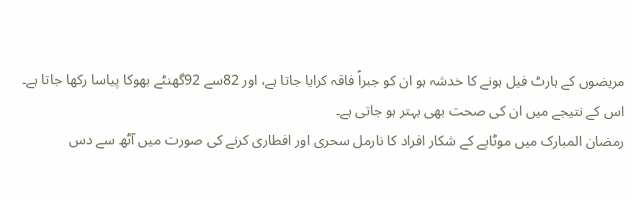مریضوں کے ہارٹ فیل ہونے کا خدشہ ہو ان کو جبراً فاقہ کرایا جاتا ہے، اور 82سے 92گھنٹے بھوکا پیاسا رکھا جاتا ہے۔ اس کے نتیجے میں ان کی صحت بھی بہتر ہو جاتی ہے۔
رمضان المبارک میں موٹاپے کے شکار افراد کا نارمل سحری اور افطاری کرنے کی صورت میں آٹھ سے دس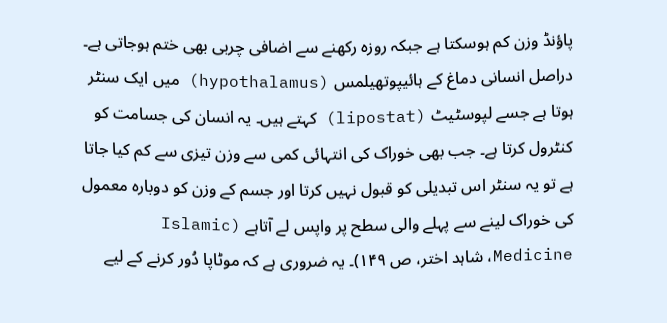پاؤنڈ وزن کم ہوسکتا ہے جبکہ روزہ رکھنے سے اضافی چربی بھی ختم ہوجاتی ہے۔ دراصل انسانی دماغ کے ہائیپوتھیلمس (hypothalamus) میں ایک سنٹر ہوتا ہے جسے لپوسٹیٹ (lipostat) کہتے ہیں۔ یہ انسان کی جسامت کو کنٹرول کرتا ہے۔ جب بھی خوراک کی انتہائی کمی سے وزن تیزی سے کم کیا جاتا ہے تو یہ سنٹر اس تبدیلی کو قبول نہیں کرتا اور جسم کے وزن کو دوبارہ معمول کی خوراک لینے سے پہلے والی سطح پر واپس لے آتاہے (Islamic Medicine، شاہد اختر، ص ۱۴۹)۔ یہ ضروری ہے کہ موٹاپا دُور کرنے کے لیے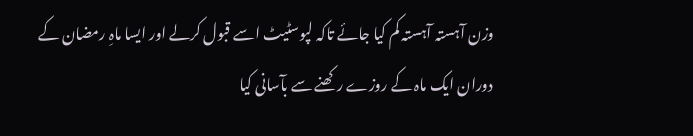وزن آہستہ آہستہ کم کیا جائے تاکہ لپوسٹیٹ اسے قبول کرلے اور ایسا ماہِ رمضان کے دوران ایک ماہ کے روزے رکھنے سے بآسانی کیا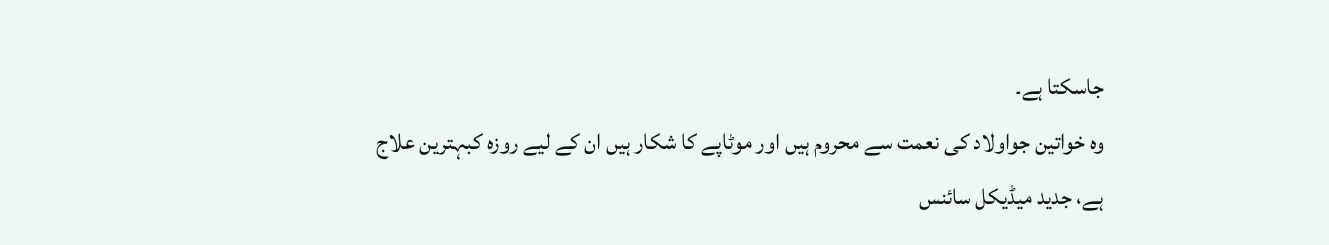جاسکتا ہے۔
وہ خواتین جواولاد کی نعمت سے محروم ہیں اور موٹاپے کا شکار ہیں ان کے لیے روزہ کبہترین علاج ہے، جدید میڈیکل سائنس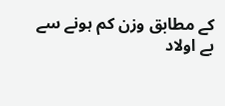کے مطابق وزن کم ہونے سے بے اولاد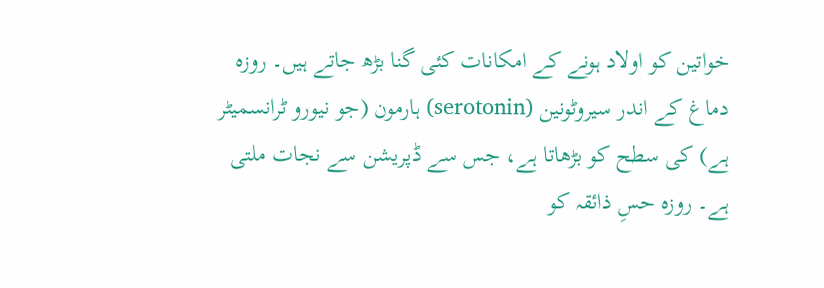خواتین کو اولاد ہونے کے امکانات کئی گنا بڑھ جاتے ہیں۔ روزہ دماغ کے اندر سیروٹونین (serotonin) ہارمون (جو نیورو ٹرانسمیٹر ہے) کی سطح کو بڑھاتا ہے، جس سے ڈپریشن سے نجات ملتی ہے۔ روزہ حسِ ذائقہ کو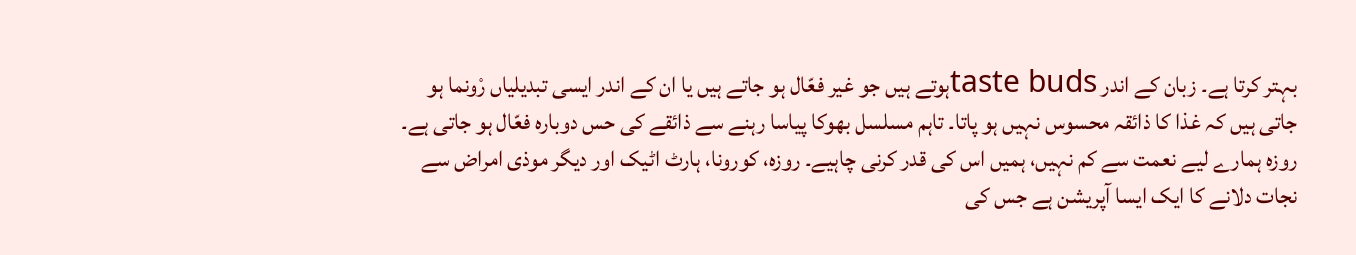بہتر کرتا ہے۔ زبان کے اندر taste budsہوتے ہیں جو غیر فعّال ہو جاتے ہیں یا ان کے اندر ایسی تبدیلیاں رْونما ہو جاتی ہیں کہ غذا کا ذائقہ محسوس نہیں ہو پاتا۔ تاہم مسلسل بھوکا پیاسا رہنے سے ذائقے کی حس دوبارہ فعّال ہو جاتی ہے۔ روزہ ہمارے لیے نعمت سے کم نہیں، ہمیں اس کی قدر کرنی چاہیے۔ روزہ، کورونا، ہارٹ اٹیک اور دیگر موذی امراض سے نجات دلانے کا ایک ایسا آپریشن ہے جس کی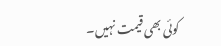کوئی بھی قیمت نہیں۔